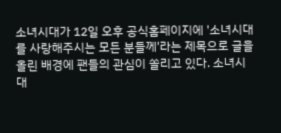소녀시대가 12일 오후 공식홈페이지에 '소녀시대를 사랑해주시는 모든 분들께'라는 제목으로 글을 올린 배경에 팬들의 관심이 쏠리고 있다. 소녀시대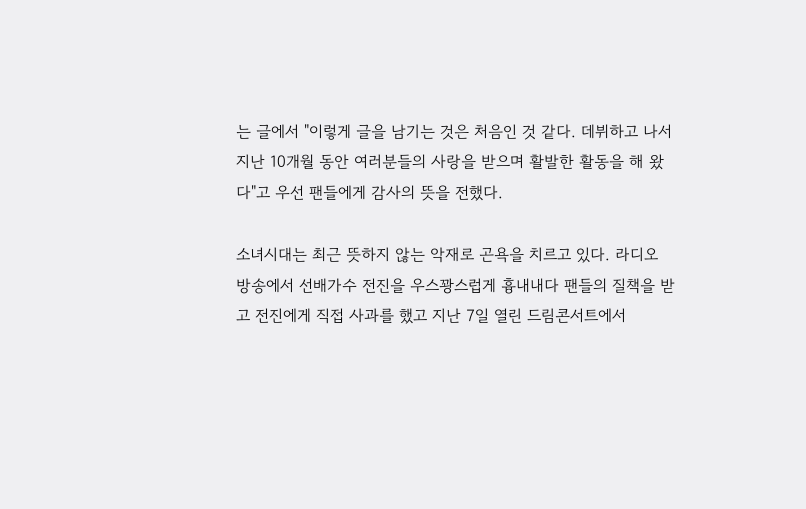는 글에서 "이렇게 글을 남기는 것은 처음인 것 같다. 데뷔하고 나서 지난 10개월 동안 여러분들의 사랑을 받으며 활발한 활동을 해 왔다"고 우선 팬들에게 감사의 뜻을 전했다.

소녀시대는 최근 뜻하지 않는 악재로 곤욕을 치르고 있다. 라디오 방송에서 선배가수 전진을 우스꽝스럽게 흉내내다 팬들의 질책을 받고 전진에게 직접 사과를 했고 지난 7일 열린 드림콘서트에서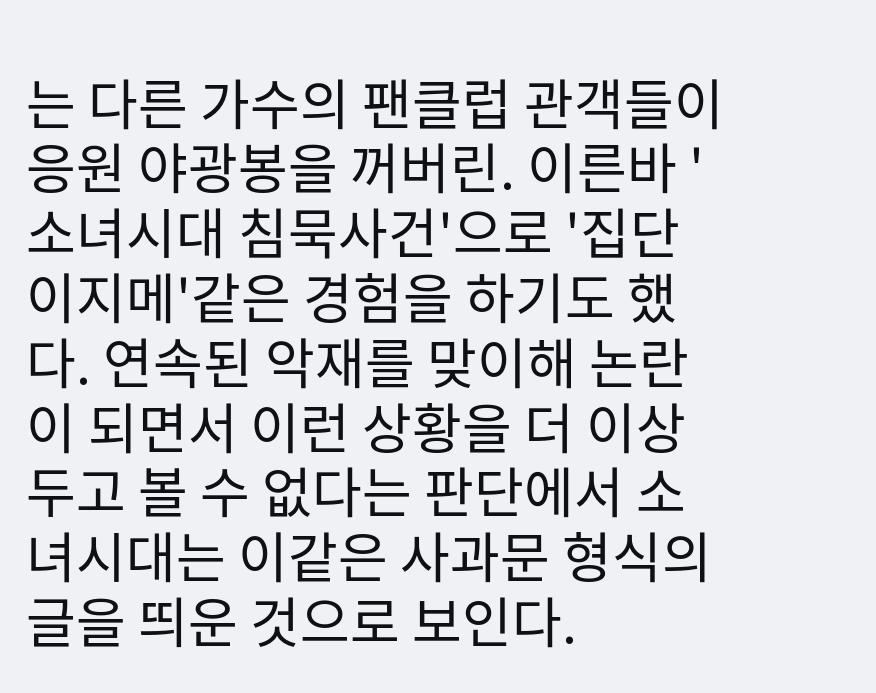는 다른 가수의 팬클럽 관객들이 응원 야광봉을 꺼버린. 이른바 '소녀시대 침묵사건'으로 '집단 이지메'같은 경험을 하기도 했다. 연속된 악재를 맞이해 논란이 되면서 이런 상황을 더 이상 두고 볼 수 없다는 판단에서 소녀시대는 이같은 사과문 형식의 글을 띄운 것으로 보인다.